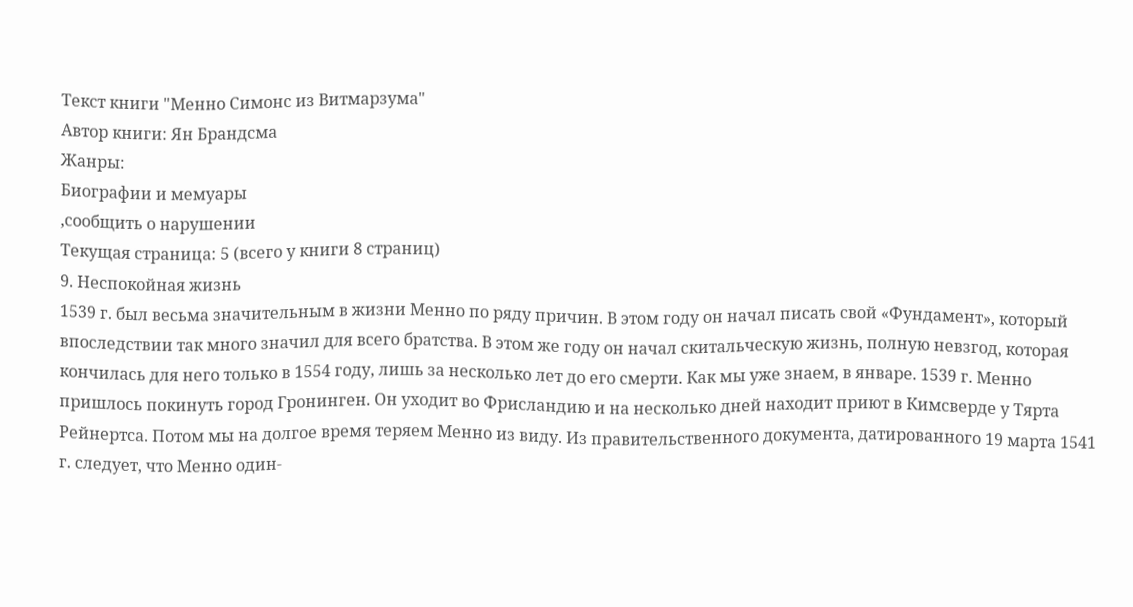Текст книги "Менно Симонс из Витмарзума"
Автор книги: Ян Брандсма
Жанры:
Биографии и мемуары
,сообщить о нарушении
Текущая страница: 5 (всего у книги 8 страниц)
9. Неспокойная жизнь
1539 г. был весьма значительным в жизни Менно по ряду причин. В этом году он начал писать свой «Фундамент», который впоследствии так много значил для всего братства. В этом же году он начал скитальческую жизнь, полную невзгод, которая кончилась для него только в 1554 году, лишь за несколько лет до его смерти. Как мы уже знаем, в январе. 1539 г. Менно пришлось покинуть город Гронинген. Он уходит во Фрисландию и на несколько дней находит приют в Кимсверде у Тярта Рейнертса. Потом мы на долгое время теряем Менно из виду. Из правительственного документа, датированного 19 марта 1541 г. следует, что Менно один-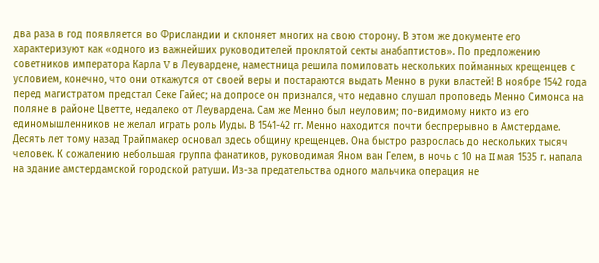два раза в год появляется во Фрисландии и склоняет многих на свою сторону. В этом же документе его характеризуют как «одного из важнейших руководителей проклятой секты анабаптистов». По предложению советников императора Карла V в Леувардене, наместница решила помиловать нескольких пойманных крещенцев с условием, конечно, что они откажутся от своей веры и постараются выдать Менно в руки властей! В ноябре 1542 года перед магистратом предстал Секе Гайес; на допросе он признался, что недавно слушал проповедь Менно Симонса на поляне в районе Цветте, недалеко от Леувардена. Сам же Менно был неуловим; по-видимому никто из его единомышленников не желал играть роль Иуды. В 1541-42 гг. Менно находится почти беспрерывно в Амстердаме. Десять лет тому назад Трайпмакер основал здесь общину крещенцев. Она быстро разрослась до нескольких тысяч человек. К сожалению небольшая группа фанатиков, руководимая Яном ван Гелем, в ночь с 10 на II мая 1535 г. напала на здание амстердамской городской ратуши. Из-за предательства одного мальчика операция не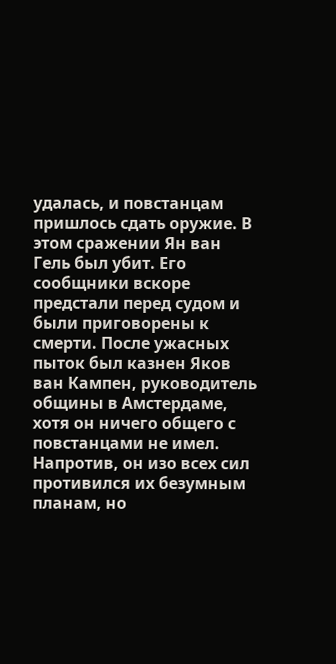удалась, и повстанцам пришлось сдать оружие. В этом сражении Ян ван Гель был убит. Его сообщники вскоре предстали перед судом и были приговорены к смерти. После ужасных пыток был казнен Яков ван Кампен, руководитель общины в Амстердаме, хотя он ничего общего с повстанцами не имел. Напротив, он изо всех сил противился их безумным планам, но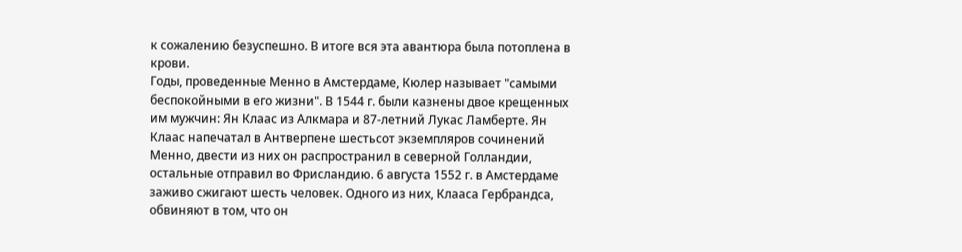к сожалению безуспешно. В итоге вся эта авантюра была потоплена в крови.
Годы, проведенные Менно в Амстердаме, Кюлер называет "самыми беспокойными в его жизни". В 1544 г. были казнены двое крещенных им мужчин: Ян Клаас из Алкмара и 87-летний Лукас Ламберте. Ян Клаас напечатал в Антверпене шестьсот экземпляров сочинений Менно, двести из них он распространил в северной Голландии, остальные отправил во Фрисландию. 6 августа 1552 г. в Амстердаме заживо сжигают шесть человек. Одного из них, Клааса Гербрандса, обвиняют в том, что он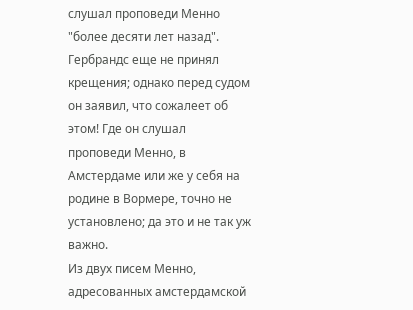слушал проповеди Менно "более десяти лет назад". Гербрандс еще не принял крещения; однако перед судом он заявил, что сожалеет об этом! Где он слушал проповеди Менно, в Амстердаме или же у себя на родине в Вормере, точно не установлено; да это и не так уж важно.
Из двух писем Менно, адресованных амстердамской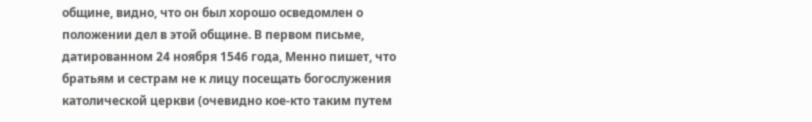общине, видно, что он был хорошо осведомлен о положении дел в этой общине. В первом письме, датированном 24 ноября 1546 года, Менно пишет, что братьям и сестрам не к лицу посещать богослужения католической церкви (очевидно кое-кто таким путем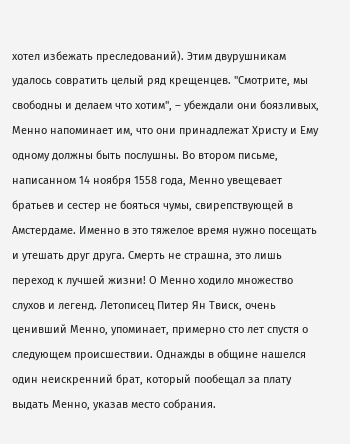хотел избежать преследований). Этим двурушникам удалось совратить целый ряд крещенцев. "Смотрите, мы свободны и делаем что хотим", – убеждали они боязливых, Менно напоминает им, что они принадлежат Христу и Ему одному должны быть послушны. Во втором письме, написанном 14 ноября 1558 года, Менно увещевает братьев и сестер не бояться чумы, свирепствующей в Амстердаме. Именно в это тяжелое время нужно посещать и утешать друг друга. Смерть не страшна, это лишь переход к лучшей жизни! О Менно ходило множество слухов и легенд. Летописец Питер Ян Твиск, очень ценивший Менно, упоминает, примерно сто лет спустя о следующем происшествии. Однажды в общине нашелся один неискренний брат, который пообещал за плату выдать Менно, указав место собрания.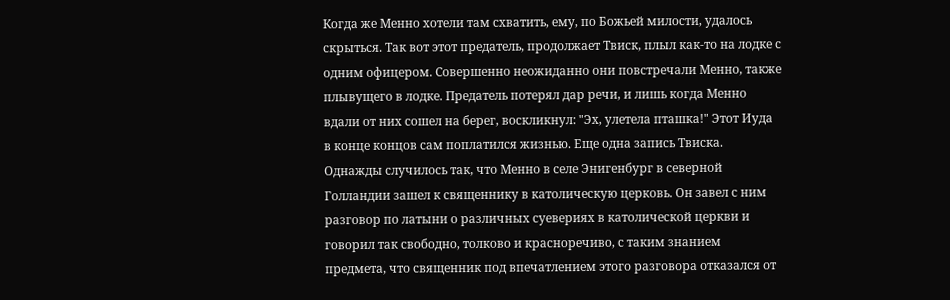Когда же Менно хотели там схватить, ему, по Божьей милости, удалось скрыться. Так вот этот предатель, продолжает Твиск, плыл как-то на лодке с одним офицером. Совершенно неожиданно они повстречали Менно, также плывущего в лодке. Предатель потерял дар речи, и лишь когда Менно вдали от них сошел на берег, воскликнул: "Эх, улетела пташка!" Этот Иуда в конце концов сам поплатился жизнью. Еще одна запись Твиска. Однажды случилось так, что Менно в селе Энигенбург в северной Голландии зашел к священнику в католическую церковь. Он завел с ним разговор по латыни о различных суевериях в католической церкви и говорил так свободно, толково и красноречиво, с таким знанием предмета, что священник под впечатлением этого разговора отказался от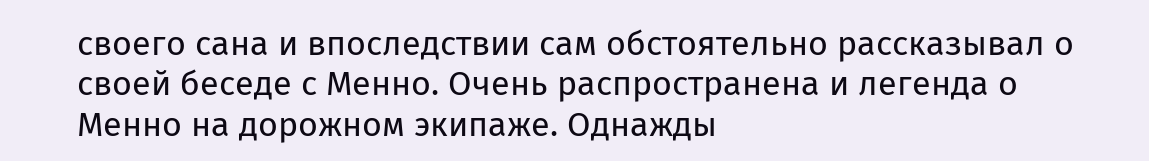своего сана и впоследствии сам обстоятельно рассказывал о своей беседе с Менно. Очень распространена и легенда о Менно на дорожном экипаже. Однажды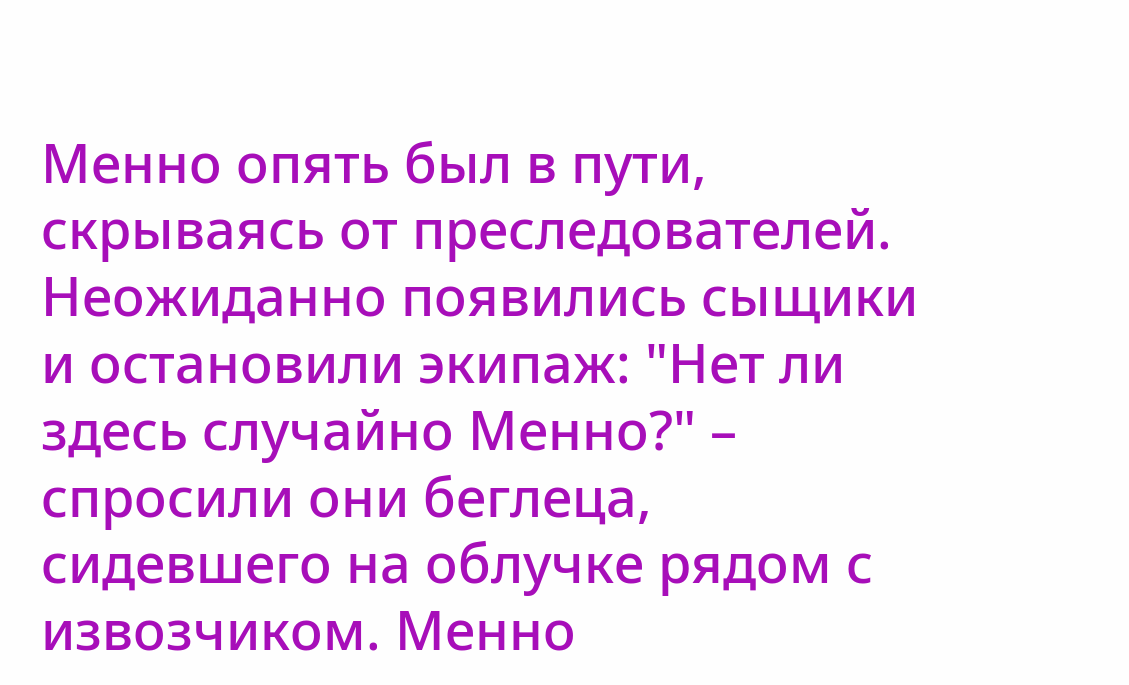Менно опять был в пути, скрываясь от преследователей. Неожиданно появились сыщики и остановили экипаж: "Нет ли здесь случайно Менно?" – спросили они беглеца, сидевшего на облучке рядом с извозчиком. Менно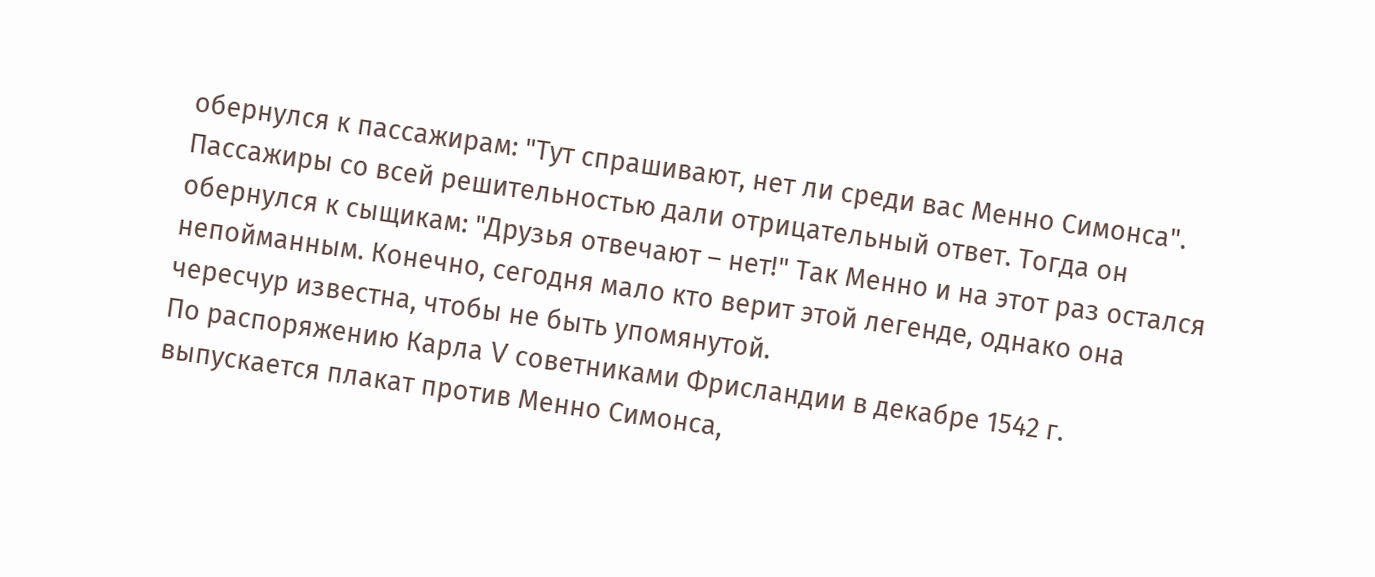обернулся к пассажирам: "Тут спрашивают, нет ли среди вас Менно Симонса". Пассажиры со всей решительностью дали отрицательный ответ. Тогда он обернулся к сыщикам: "Друзья отвечают – нет!" Так Менно и на этот раз остался непойманным. Конечно, сегодня мало кто верит этой легенде, однако она чересчур известна, чтобы не быть упомянутой.
По распоряжению Карла V советниками Фрисландии в декабре 1542 г. выпускается плакат против Менно Симонса,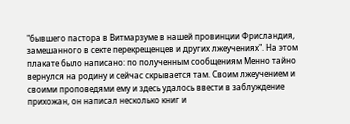"бывшего пастора в Витмарзуме в нашей провинции Фрисландия, замешанного в секте перекрещенцев и других лжеучениях". На этом плакате было написано: по полученным сообщениям Менно тайно вернулся на родину и сейчас скрывается там. Своим лжеучением и своими проповедями ему и здесь удалось ввести в заблуждение прихожан, он написал несколько книг и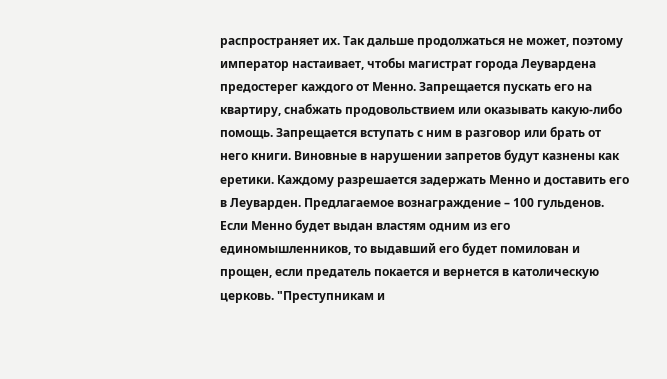распространяет их. Так дальше продолжаться не может, поэтому император настаивает, чтобы магистрат города Леувардена предостерег каждого от Менно. Запрещается пускать его на квартиру, снабжать продовольствием или оказывать какую-либо помощь. Запрещается вступать с ним в разговор или брать от него книги. Виновные в нарушении запретов будут казнены как еретики. Каждому разрешается задержать Менно и доставить его в Леуварден. Предлагаемое вознаграждение – 100 гульденов. Если Менно будет выдан властям одним из его единомышленников, то выдавший его будет помилован и прощен, если предатель покается и вернется в католическую церковь. "Преступникам и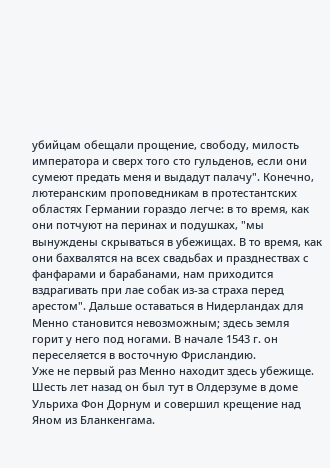убийцам обещали прощение, свободу, милость императора и сверх того сто гульденов, если они сумеют предать меня и выдадут палачу". Конечно, лютеранским проповедникам в протестантских областях Германии гораздо легче: в то время, как они потчуют на перинах и подушках, "мы вынуждены скрываться в убежищах. В то время, как они бахвалятся на всех свадьбах и празднествах с фанфарами и барабанами, нам приходится вздрагивать при лае собак из-за страха перед арестом". Дальше оставаться в Нидерландах для Менно становится невозможным; здесь земля горит у него под ногами. В начале 1543 г. он переселяется в восточную Фрисландию.
Уже не первый раз Менно находит здесь убежище. Шесть лет назад он был тут в Олдерзуме в доме Ульриха Фон Дорнум и совершил крещение над Яном из Бланкенгама.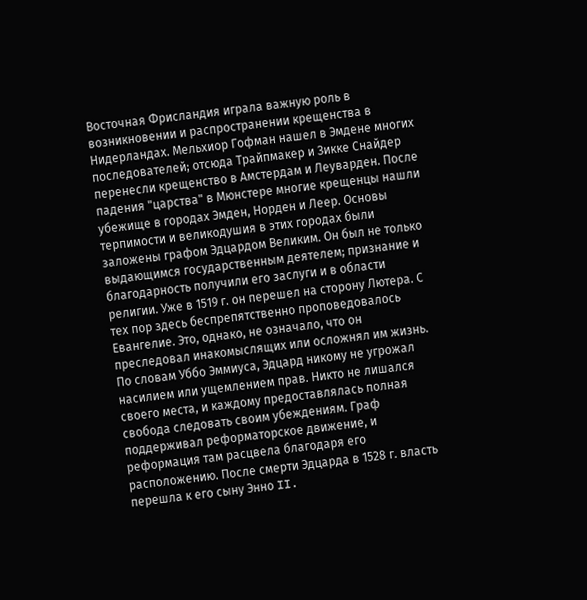Восточная Фрисландия играла важную роль в возникновении и распространении крещенства в Нидерландах. Мельхиор Гофман нашел в Эмдене многих последователей; отсюда Трайпмакер и Зикке Снайдер перенесли крещенство в Амстердам и Леуварден. После падения "царства" в Мюнстере многие крещенцы нашли убежище в городах Эмден, Норден и Леер. Основы терпимости и великодушия в этих городах были заложены графом Эдцардом Великим. Он был не только выдающимся государственным деятелем; признание и благодарность получили его заслуги и в области религии. Уже в 1519 г. он перешел на сторону Лютера. С тех пор здесь беспрепятственно проповедовалось Евангелие. Это, однако, не означало, что он преследовал инакомыслящих или осложнял им жизнь. По словам Уббо Эммиуса, Эдцард никому не угрожал насилием или ущемлением прав. Никто не лишался своего места, и каждому предоставлялась полная свобода следовать своим убеждениям. Граф поддерживал реформаторское движение, и реформация там расцвела благодаря его расположению. После смерти Эдцарда в 1528 г. власть перешла к его сыну Энно II.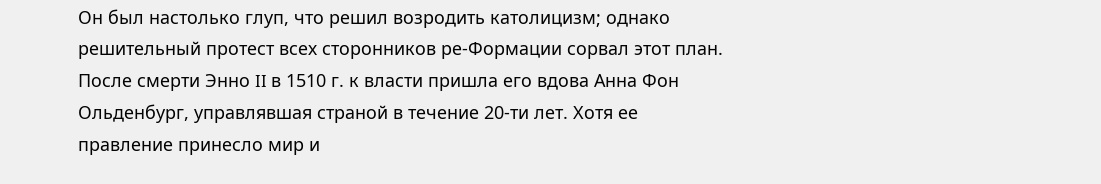Он был настолько глуп, что решил возродить католицизм; однако решительный протест всех сторонников ре-Формации сорвал этот план. После смерти Энно II в 1510 г. к власти пришла его вдова Анна Фон Ольденбург, управлявшая страной в течение 20-ти лет. Хотя ее правление принесло мир и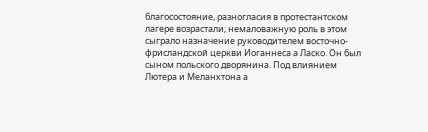благосостояние, разногласия в протестантском лагере возрастали; немаловажную роль в этом сыграло назначение руководителем восточно-фрисландской церкви Иоганнеса а Ласко. Он был сыном польского дворянина. Под влиянием Лютера и Меланхтона а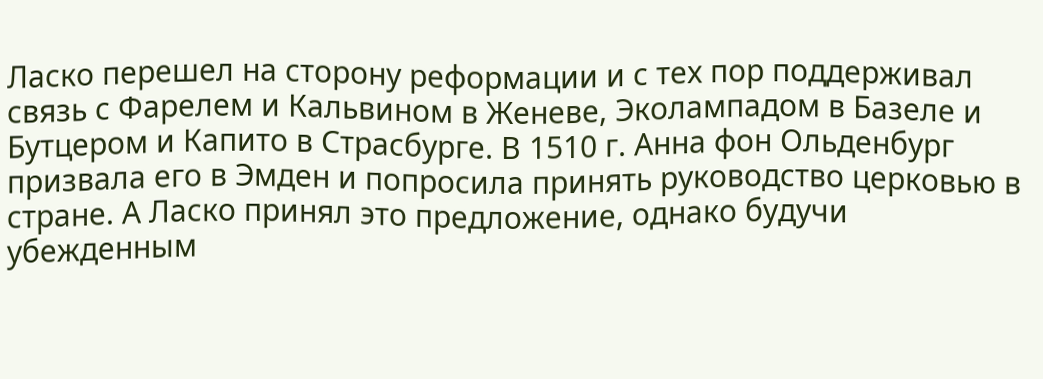Ласко перешел на сторону реформации и с тех пор поддерживал связь с Фарелем и Кальвином в Женеве, Эколампадом в Базеле и Бутцером и Капито в Страсбурге. В 1510 г. Анна фон Ольденбург призвала его в Эмден и попросила принять руководство церковью в стране. А Ласко принял это предложение, однако будучи убежденным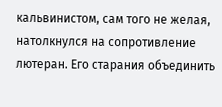кальвинистом, сам того не желая, натолкнулся на сопротивление лютеран. Его старания объединить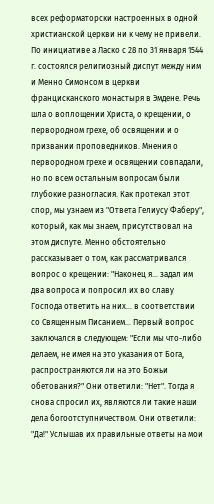всех реформаторски настроенных в одной христианской церкви ни к чему не привели. По инициативе а Ласко с 28 по 31 января 1544 г. состоялся религиозный диспут между ним и Менно Симонсом в церкви францисканского монастыря в Эмдене. Речь шла о воплощении Христа, о крещении, о первородном грехе, об освящении и о призвании проповедников. Мнения о первородном грехе и освящении совпадали, но по всем остальным вопросам были глубокие разногласия. Как протекал этот спор, мы узнаем из "Ответа Гелиусу Фаберу", который, как мы знаем, присутствовал на этом диспуте. Менно обстоятельно рассказывает о том, как рассматривался вопрос о крещении: "Наконец я… задал им два вопроса и попросил их во славу Господа ответить на них… в соответствии со Священным Писанием… Первый вопрос заключался в следующем: "Если мы что-либо делаем, не имея на это указания от Бога, распространяются ли на это Божьи обетования?" Они ответили: "Нет". Тогда я снова спросил их, являются ли такие наши дела богоотступничеством. Они ответили: "Да!" Услышав их правильные ответы на мои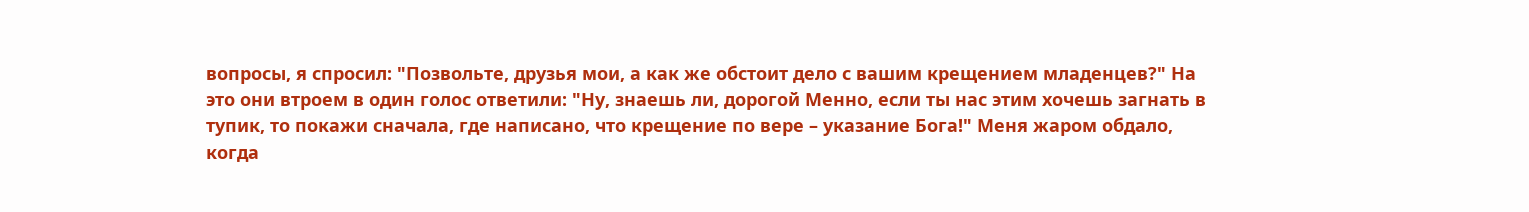вопросы, я спросил: "Позвольте, друзья мои, а как же обстоит дело с вашим крещением младенцев?" На это они втроем в один голос ответили: "Ну, знаешь ли, дорогой Менно, если ты нас этим хочешь загнать в тупик, то покажи сначала, где написано, что крещение по вере – указание Бога!" Меня жаром обдало, когда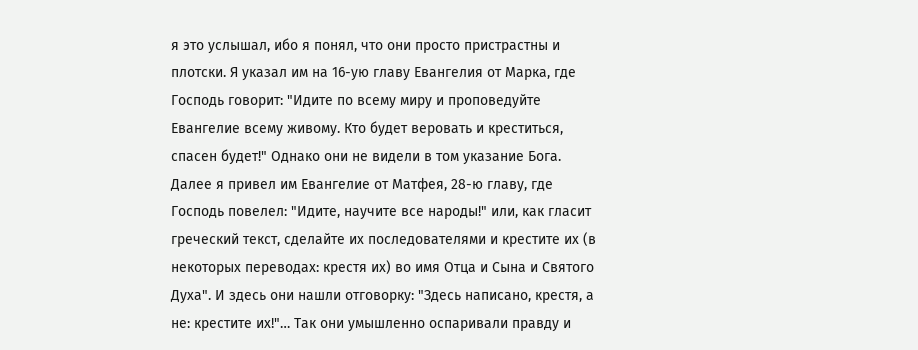я это услышал, ибо я понял, что они просто пристрастны и плотски. Я указал им на 16-ую главу Евангелия от Марка, где Господь говорит: "Идите по всему миру и проповедуйте Евангелие всему живому. Кто будет веровать и креститься, спасен будет!" Однако они не видели в том указание Бога. Далее я привел им Евангелие от Матфея, 28-ю главу, где Господь повелел: "Идите, научите все народы!" или, как гласит греческий текст, сделайте их последователями и крестите их (в некоторых переводах: крестя их) во имя Отца и Сына и Святого Духа". И здесь они нашли отговорку: "Здесь написано, крестя, а не: крестите их!"… Так они умышленно оспаривали правду и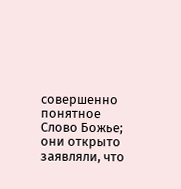совершенно понятное Слово Божье; они открыто заявляли, что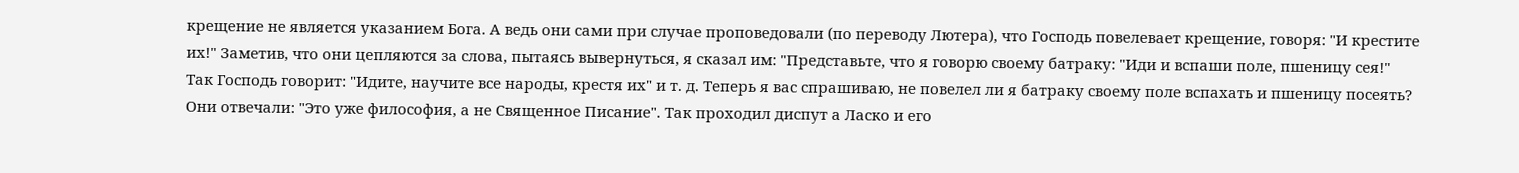крещение не является указанием Бога. А ведь они сами при случае проповедовали (по переводу Лютера), что Господь повелевает крещение, говоря: "И крестите их!" Заметив, что они цепляются за слова, пытаясь вывернуться, я сказал им: "Представьте, что я говорю своему батраку: "Иди и вспаши поле, пшеницу сея!" Так Господь говорит: "Идите, научите все народы, крестя их" и т. д. Теперь я вас спрашиваю, не повелел ли я батраку своему поле вспахать и пшеницу посеять? Они отвечали: "Это уже философия, а не Священное Писание". Так проходил диспут а Ласко и его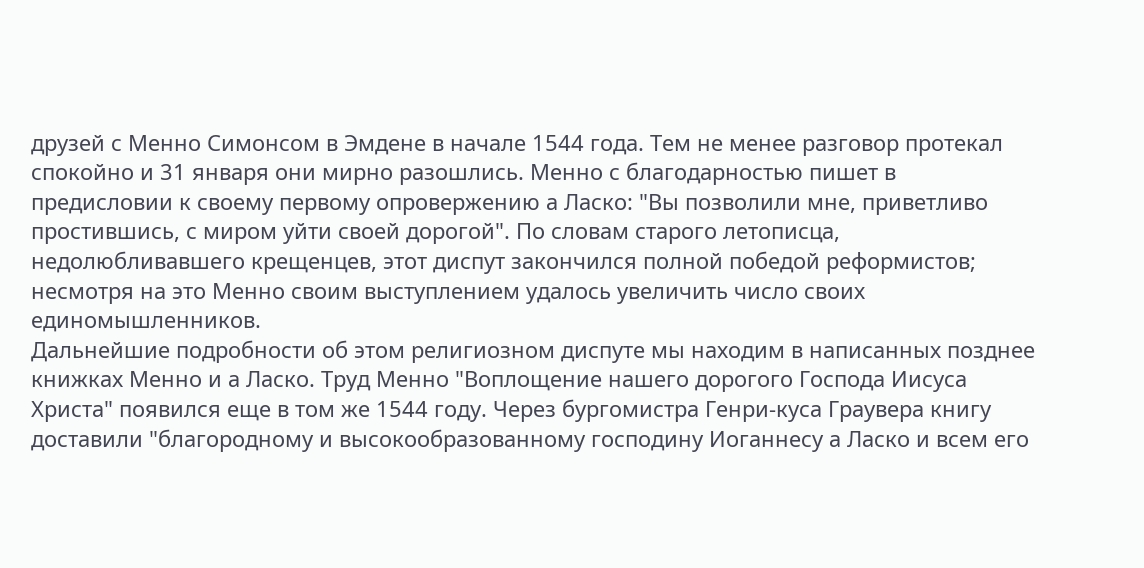друзей с Менно Симонсом в Эмдене в начале 1544 года. Тем не менее разговор протекал спокойно и 31 января они мирно разошлись. Менно с благодарностью пишет в предисловии к своему первому опровержению а Ласко: "Вы позволили мне, приветливо простившись, с миром уйти своей дорогой". По словам старого летописца, недолюбливавшего крещенцев, этот диспут закончился полной победой реформистов; несмотря на это Менно своим выступлением удалось увеличить число своих единомышленников.
Дальнейшие подробности об этом религиозном диспуте мы находим в написанных позднее книжках Менно и а Ласко. Труд Менно "Воплощение нашего дорогого Господа Иисуса Христа" появился еще в том же 1544 году. Через бургомистра Генри-куса Граувера книгу доставили "благородному и высокообразованному господину Иоганнесу а Ласко и всем его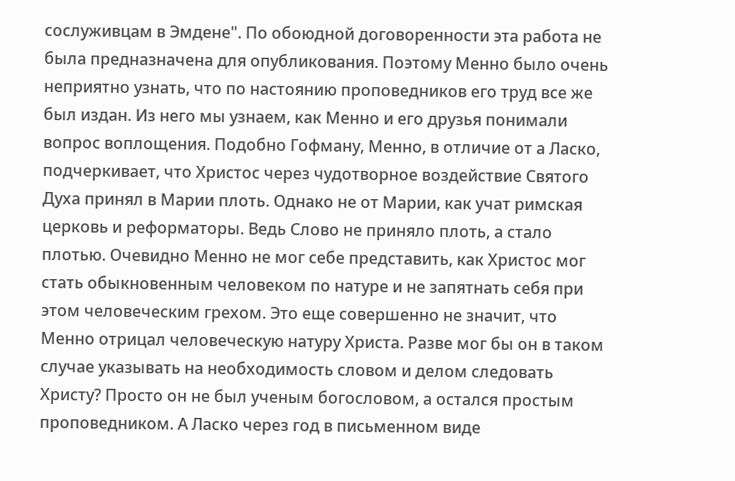сослуживцам в Эмдене". По обоюдной договоренности эта работа не была предназначена для опубликования. Поэтому Менно было очень неприятно узнать, что по настоянию проповедников его труд все же был издан. Из него мы узнаем, как Менно и его друзья понимали вопрос воплощения. Подобно Гофману, Менно, в отличие от а Ласко, подчеркивает, что Христос через чудотворное воздействие Святого Духа принял в Марии плоть. Однако не от Марии, как учат римская церковь и реформаторы. Ведь Слово не приняло плоть, а стало плотью. Очевидно Менно не мог себе представить, как Христос мог стать обыкновенным человеком по натуре и не запятнать себя при этом человеческим грехом. Это еще совершенно не значит, что Менно отрицал человеческую натуру Христа. Разве мог бы он в таком случае указывать на необходимость словом и делом следовать Христу? Просто он не был ученым богословом, а остался простым проповедником. А Ласко через год в письменном виде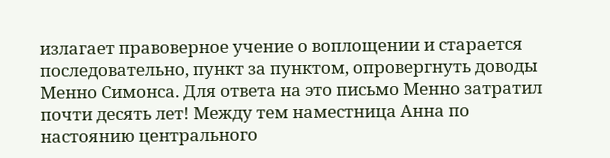излагает правоверное учение о воплощении и старается последовательно, пункт за пунктом, опровергнуть доводы Менно Симонса. Для ответа на это письмо Менно затратил почти десять лет! Между тем наместница Анна по настоянию центрального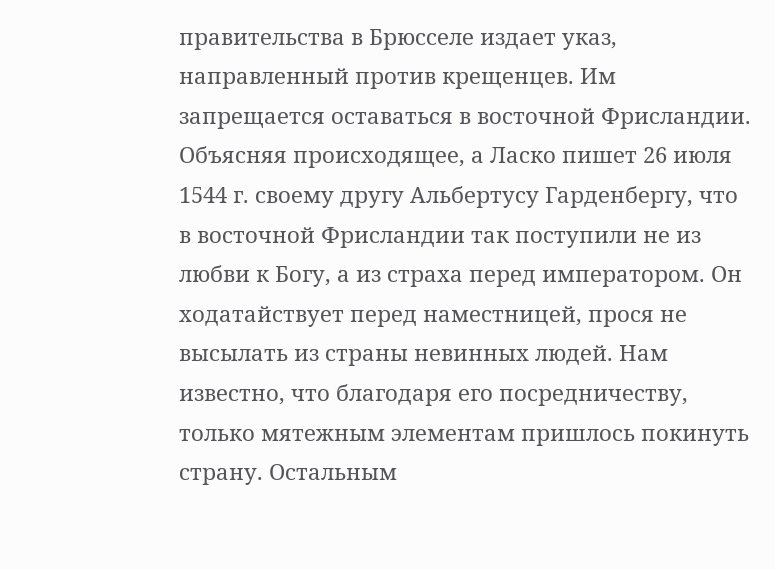правительства в Брюсселе издает указ, направленный против крещенцев. Им запрещается оставаться в восточной Фрисландии. Объясняя происходящее, а Ласко пишет 26 июля 1544 г. своему другу Альбертусу Гарденбергу, что в восточной Фрисландии так поступили не из любви к Богу, а из страха перед императором. Он ходатайствует перед наместницей, прося не высылать из страны невинных людей. Нам известно, что благодаря его посредничеству, только мятежным элементам пришлось покинуть страну. Остальным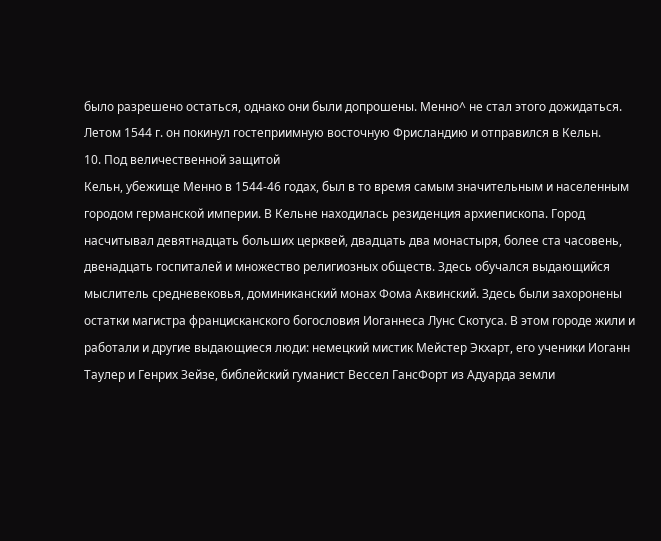было разрешено остаться, однако они были допрошены. Менно^ не стал этого дожидаться. Летом 1544 г. он покинул гостеприимную восточную Фрисландию и отправился в Кельн.
10. Под величественной защитой
Кельн, убежище Менно в 1544-46 годах, был в то время самым значительным и населенным городом германской империи. В Кельне находилась резиденция архиепископа. Город насчитывал девятнадцать больших церквей, двадцать два монастыря, более ста часовень, двенадцать госпиталей и множество религиозных обществ. Здесь обучался выдающийся мыслитель средневековья, доминиканский монах Фома Аквинский. Здесь были захоронены остатки магистра францисканского богословия Иоганнеса Лунс Скотуса. В этом городе жили и работали и другие выдающиеся люди: немецкий мистик Мейстер Экхарт, его ученики Иоганн Таулер и Генрих Зейзе, библейский гуманист Вессел ГансФорт из Адуарда земли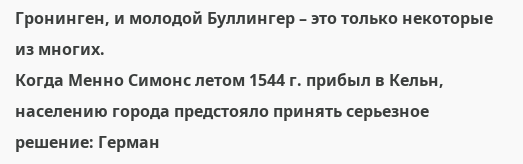Гронинген, и молодой Буллингер – это только некоторые из многих.
Когда Менно Симонс летом 1544 г. прибыл в Кельн, населению города предстояло принять серьезное решение: Герман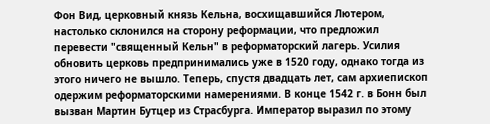Фон Вид, церковный князь Кельна, восхищавшийся Лютером, настолько склонился на сторону реформации, что предложил перевести "священный Кельн" в реформаторский лагерь. Усилия обновить церковь предпринимались уже в 1520 году, однако тогда из этого ничего не вышло. Теперь, спустя двадцать лет, сам архиепископ одержим реформаторскими намерениями. В конце 1542 г. в Бонн был вызван Мартин Бутцер из Страсбурга. Император выразил по этому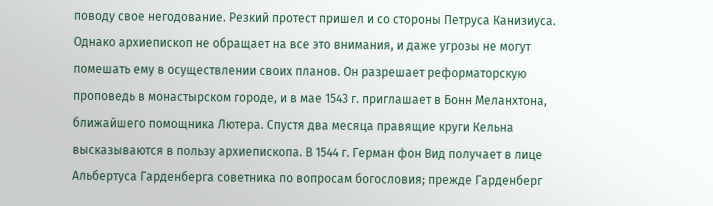поводу свое негодование. Резкий протест пришел и со стороны Петруса Канизиуса. Однако архиепископ не обращает на все это внимания, и даже угрозы не могут помешать ему в осуществлении своих планов. Он разрешает реформаторскую проповедь в монастырском городе, и в мае 1543 г. приглашает в Бонн Меланхтона, ближайшего помощника Лютера. Спустя два месяца правящие круги Кельна высказываются в пользу архиепископа. В 1544 г. Герман фон Вид получает в лице Альбертуса Гарденберга советника по вопросам богословия; прежде Гарденберг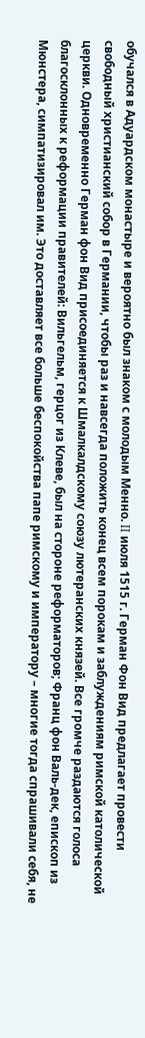обучался в Адуардском монастыре и вероятно был знаком с молодым Менно. II июля 1515 г. Герман Фон Вид предлагает провести свободный христианский собор в Германии, чтобы раз и навсегда положить конец всем порокам и заблуждениям римской католической церкви. Одновременно Герман фон Вид присоединяется к Шмалкалдскому союзу лютеранских князей. Все громче раздаются голоса благосклонных к реформации правителей: Вильгельм, герцог из Клеве, был на стороне реформаторов; Франц фон Валь-дек, епископ из Мюнстера, симпатизировал им. Это доставляет все больше беспокойства папе римскому и императору – многие тогда спрашивали себя, не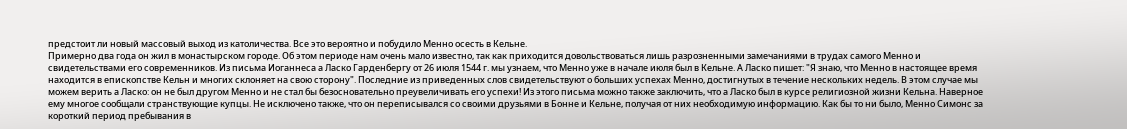предстоит ли новый массовый выход из католичества. Все это вероятно и побудило Менно осесть в Кельне.
Примерно два года он жил в монастырском городе. Об этом периоде нам очень мало известно, так как приходится довольствоваться лишь разрозненными замечаниями в трудах самого Менно и свидетельствами его современников. Из письма Иоганнеса а Ласко Гарденбергу от 26 июля 1544 г. мы узнаем, что Менно уже в начале июля был в Кельне. А Ласко пишет: "Я знаю, что Менно в настоящее время находится в епископстве Кельн и многих склоняет на свою сторону". Последние из приведенных слов свидетельствуют о больших успехах Менно, достигнутых в течение нескольких недель. В этом случае мы можем верить а Ласко: он не был другом Менно и не стал бы безосновательно преувеличивать его успехи! Из этого письма можно также заключить, что а Ласко был в курсе религиозной жизни Кельна. Наверное ему многое сообщали странствующие купцы. Не исключено также, что он переписывался со своими друзьями в Бонне и Кельне, получая от них необходимую информацию. Как бы то ни было, Менно Симонс за короткий период пребывания в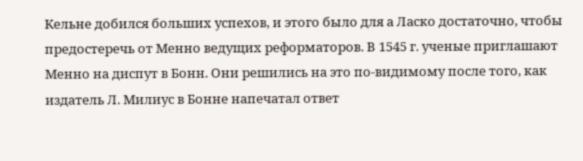Кельне добился больших успехов, и этого было для а Ласко достаточно, чтобы предостеречь от Менно ведущих реформаторов. В 1545 г. ученые приглашают Менно на диспут в Бонн. Они решились на это по-видимому после того, как издатель Л. Милиус в Бонне напечатал ответ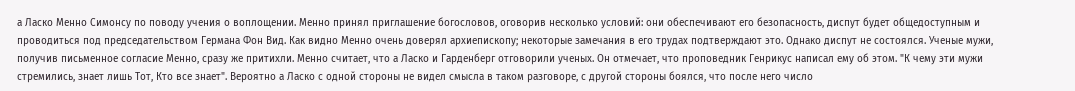а Ласко Менно Симонсу по поводу учения о воплощении. Менно принял приглашение богословов, оговорив несколько условий: они обеспечивают его безопасность, диспут будет общедоступным и проводиться под председательством Германа Фон Вид. Как видно Менно очень доверял архиепископу; некоторые замечания в его трудах подтверждают это. Однако диспут не состоялся. Ученые мужи, получив письменное согласие Менно, сразу же притихли. Менно считает, что а Ласко и Гарденберг отговорили ученых. Он отмечает, что проповедник Генрикус написал ему об этом. "К чему эти мужи стремились, знает лишь Тот, Кто все знает". Вероятно а Ласко с одной стороны не видел смысла в таком разговоре, с другой стороны боялся, что после него число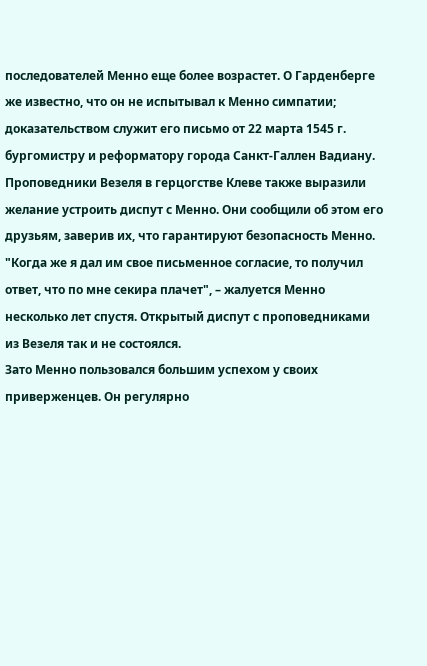последователей Менно еще более возрастет. О Гарденберге же известно, что он не испытывал к Менно симпатии; доказательством служит его письмо от 22 марта 1545 г. бургомистру и реформатору города Санкт-Галлен Вадиану.
Проповедники Везеля в герцогстве Клеве также выразили желание устроить диспут с Менно. Они сообщили об этом его друзьям, заверив их, что гарантируют безопасность Менно. "Когда же я дал им свое письменное согласие, то получил ответ, что по мне секира плачет", – жалуется Менно несколько лет спустя. Открытый диспут с проповедниками из Везеля так и не состоялся.
Зато Менно пользовался большим успехом у своих приверженцев. Он регулярно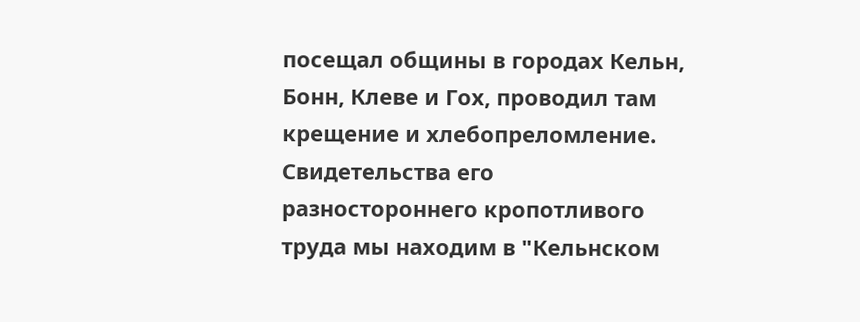посещал общины в городах Кельн, Бонн, Клеве и Гох, проводил там крещение и хлебопреломление. Свидетельства его разностороннего кропотливого труда мы находим в "Кельнском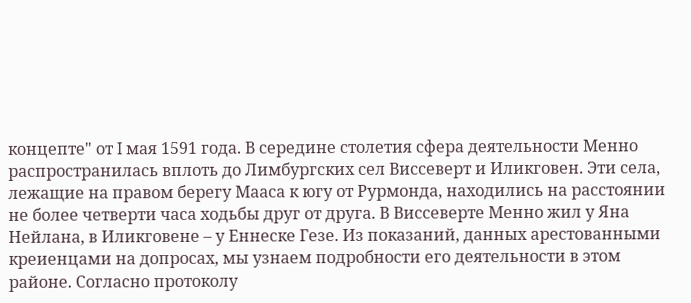концепте" от I мая 1591 года. В середине столетия сфера деятельности Менно распространилась вплоть до Лимбургских сел Виссеверт и Иликговен. Эти села, лежащие на правом берегу Мааса к югу от Рурмонда, находились на расстоянии не более четверти часа ходьбы друг от друга. В Виссеверте Менно жил у Яна Нейлана, в Иликговене – у Еннеске Гезе. Из показаний, данных арестованными креиенцами на допросах, мы узнаем подробности его деятельности в этом районе. Согласно протоколу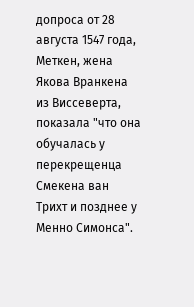допроса от 28 августа 1547 года, Меткен, жена Якова Вранкена из Виссеверта, показала "что она обучалась у перекрещенца Смекена ван Трихт и позднее у Менно Симонса".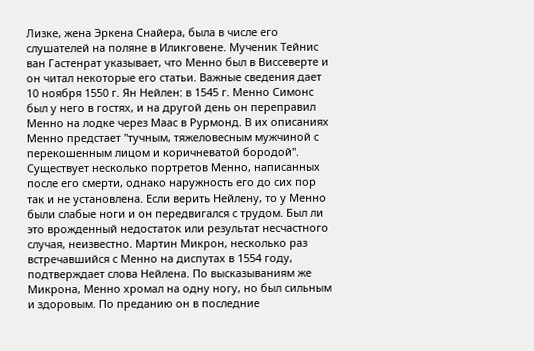Лизке, жена Эркена Снайера, была в числе его слушателей на поляне в Иликговене. Мученик Тейнис ван Гастенрат указывает, что Менно был в Виссеверте и он читал некоторые его статьи. Важные сведения дает 10 ноября 1550 г. Ян Нейлен: в 1545 г. Менно Симонс был у него в гостях, и на другой день он переправил Менно на лодке через Маас в Рурмонд. В их описаниях Менно предстает "тучным, тяжеловесным мужчиной с перекошенным лицом и коричневатой бородой". Существует несколько портретов Менно, написанных после его смерти, однако наружность его до сих пор так и не установлена. Если верить Нейлену, то у Менно были слабые ноги и он передвигался с трудом. Был ли это врожденный недостаток или результат несчастного случая, неизвестно. Мартин Микрон, несколько раз встречавшийся с Менно на диспутах в 1554 году, подтверждает слова Нейлена. По высказываниям же Микрона, Менно хромал на одну ногу, но был сильным и здоровым. По преданию он в последние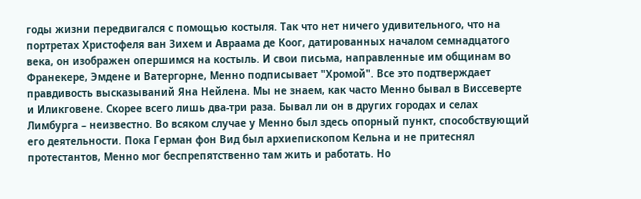годы жизни передвигался с помощью костыля. Так что нет ничего удивительного, что на портретах Христофеля ван Зихем и Авраама де Коог, датированных началом семнадцатого века, он изображен опершимся на костыль. И свои письма, направленные им общинам во Франекере, Эмдене и Ватергорне, Менно подписывает "Хромой". Все это подтверждает правдивость высказываний Яна Нейлена. Мы не знаем, как часто Менно бывал в Виссеверте и Иликговене. Скорее всего лишь два-три раза. Бывал ли он в других городах и селах Лимбурга – неизвестно. Во всяком случае у Менно был здесь опорный пункт, способствующий его деятельности. Пока Герман фон Вид был архиепископом Кельна и не притеснял протестантов, Менно мог беспрепятственно там жить и работать. Но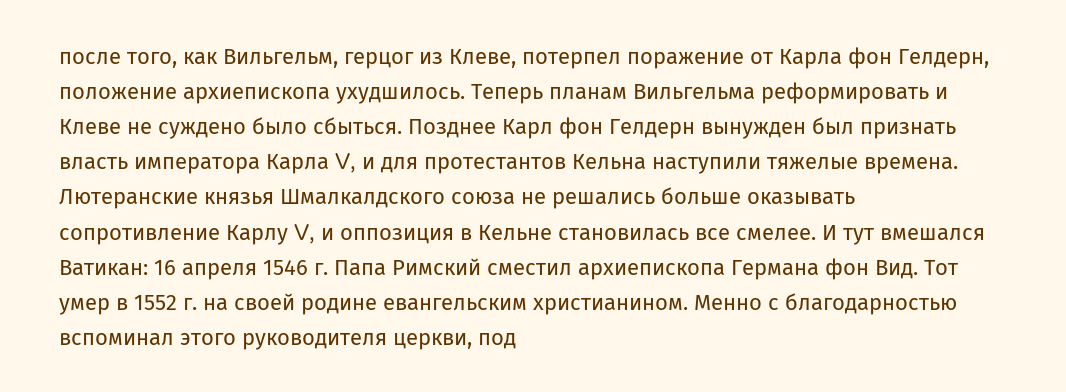после того, как Вильгельм, герцог из Клеве, потерпел поражение от Карла фон Гелдерн, положение архиепископа ухудшилось. Теперь планам Вильгельма реформировать и Клеве не суждено было сбыться. Позднее Карл фон Гелдерн вынужден был признать власть императора Карла V, и для протестантов Кельна наступили тяжелые времена. Лютеранские князья Шмалкалдского союза не решались больше оказывать сопротивление Карлу V, и оппозиция в Кельне становилась все смелее. И тут вмешался Ватикан: 16 апреля 1546 г. Папа Римский сместил архиепископа Германа фон Вид. Тот умер в 1552 г. на своей родине евангельским христианином. Менно с благодарностью вспоминал этого руководителя церкви, под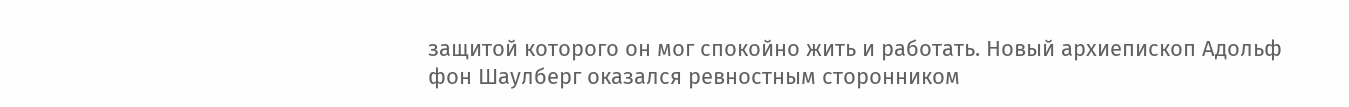защитой которого он мог спокойно жить и работать. Новый архиепископ Адольф фон Шаулберг оказался ревностным сторонником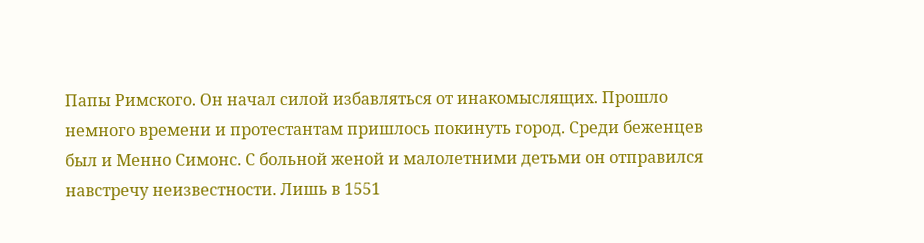Папы Римского. Он начал силой избавляться от инакомыслящих. Прошло немного времени и протестантам пришлось покинуть город. Среди беженцев был и Менно Симонс. С больной женой и малолетними детьми он отправился навстречу неизвестности. Лишь в 1551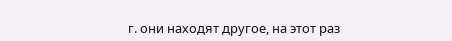г. они находят другое, на этот раз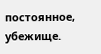постоянное, убежище.